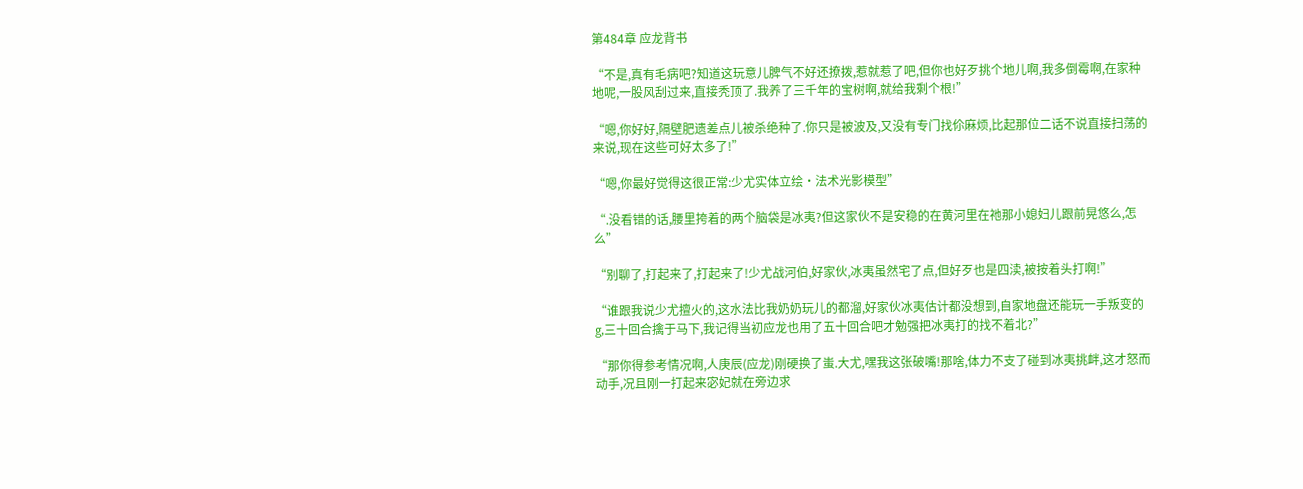第484章 应龙背书

“不是,真有毛病吧?知道这玩意儿脾气不好还撩拨,惹就惹了吧,但你也好歹挑个地儿啊,我多倒霉啊,在家种地呢,一股风刮过来,直接秃顶了.我养了三千年的宝树啊,就给我剩个根!”

“嗯,你好好,隔壁肥遗差点儿被杀绝种了.你只是被波及,又没有专门找伱麻烦,比起那位二话不说直接扫荡的来说,现在这些可好太多了!”

“嗯,你最好觉得这很正常:少尤实体立绘·法术光影模型”

“.没看错的话,腰里挎着的两个脑袋是冰夷?但这家伙不是安稳的在黄河里在祂那小媳妇儿跟前晃悠么,怎么”

“别聊了,打起来了,打起来了!少尤战河伯,好家伙,冰夷虽然宅了点,但好歹也是四渎,被按着头打啊!”

“谁跟我说少尤擅火的,这水法比我奶奶玩儿的都溜,好家伙冰夷估计都没想到,自家地盘还能玩一手叛变的g,三十回合擒于马下,我记得当初应龙也用了五十回合吧才勉强把冰夷打的找不着北?”

“那你得参考情况啊,人庚辰(应龙)刚硬换了蚩.大尤,嘿我这张破嘴!那啥,体力不支了碰到冰夷挑衅,这才怒而动手,况且刚一打起来宓妃就在旁边求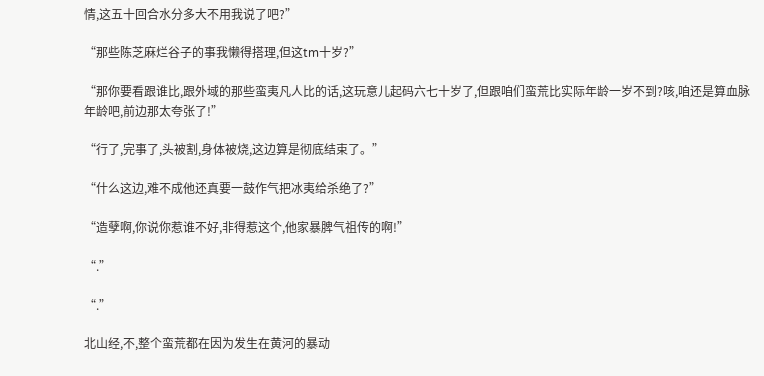情,这五十回合水分多大不用我说了吧?”

“那些陈芝麻烂谷子的事我懒得搭理,但这tm十岁?”

“那你要看跟谁比,跟外域的那些蛮夷凡人比的话,这玩意儿起码六七十岁了,但跟咱们蛮荒比实际年龄一岁不到?咳,咱还是算血脉年龄吧,前边那太夸张了!”

“行了,完事了,头被割,身体被烧,这边算是彻底结束了。”

“什么这边,难不成他还真要一鼓作气把冰夷给杀绝了?”

“造孽啊,你说你惹谁不好,非得惹这个,他家暴脾气祖传的啊!”

“.”

“.”

北山经,不,整个蛮荒都在因为发生在黄河的暴动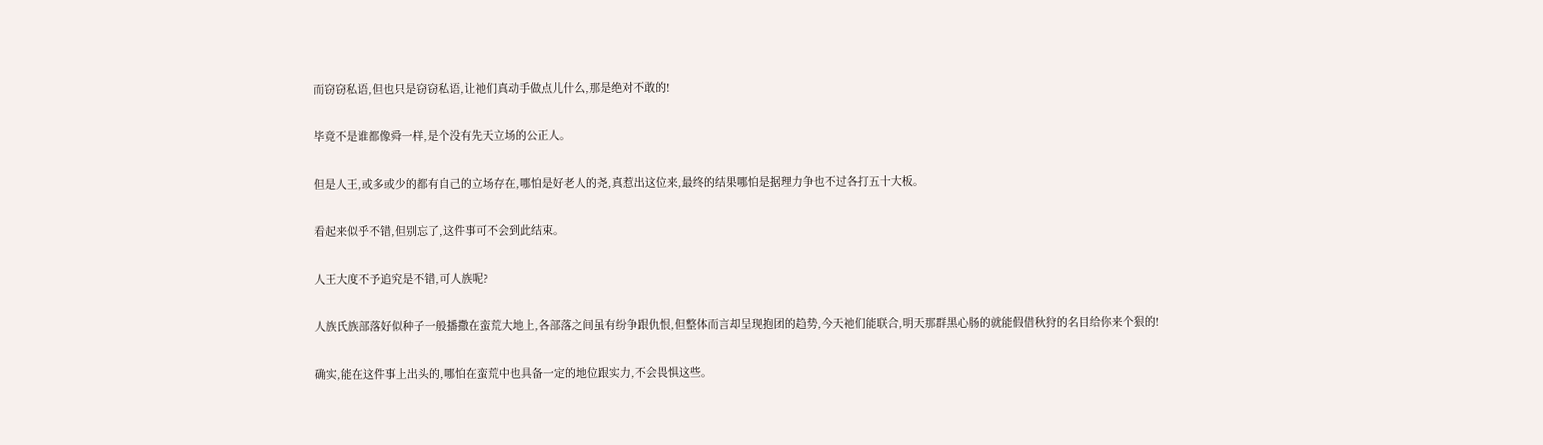而窃窃私语,但也只是窃窃私语,让祂们真动手做点儿什么,那是绝对不敢的!

毕竟不是谁都像舜一样,是个没有先天立场的公正人。

但是人王,或多或少的都有自己的立场存在,哪怕是好老人的尧,真惹出这位来,最终的结果哪怕是据理力争也不过各打五十大板。

看起来似乎不错,但别忘了,这件事可不会到此结束。

人王大度不予追究是不错,可人族呢?

人族氏族部落好似种子一般播撒在蛮荒大地上,各部落之间虽有纷争跟仇恨,但整体而言却呈现抱团的趋势,今天祂们能联合,明天那群黑心肠的就能假借秋狩的名目给你来个狠的!

确实,能在这件事上出头的,哪怕在蛮荒中也具备一定的地位跟实力,不会畏惧这些。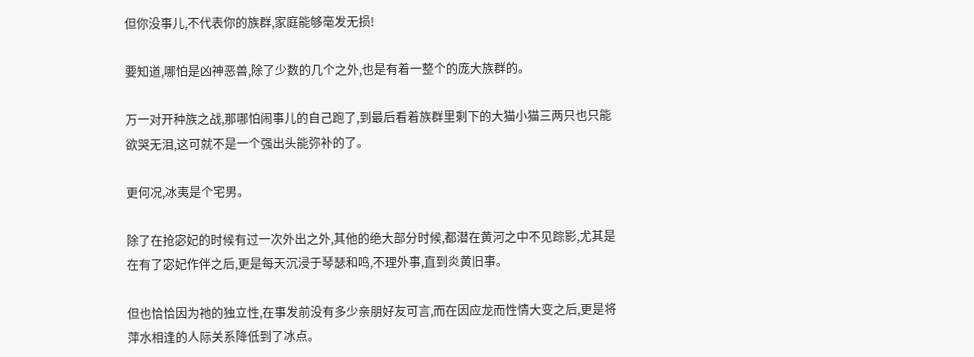但你没事儿,不代表你的族群,家庭能够毫发无损!

要知道,哪怕是凶神恶兽,除了少数的几个之外,也是有着一整个的庞大族群的。

万一对开种族之战,那哪怕闹事儿的自己跑了,到最后看着族群里剩下的大猫小猫三两只也只能欲哭无泪,这可就不是一个强出头能弥补的了。

更何况,冰夷是个宅男。

除了在抢宓妃的时候有过一次外出之外,其他的绝大部分时候,都潜在黄河之中不见踪影,尤其是在有了宓妃作伴之后,更是每天沉浸于琴瑟和鸣,不理外事,直到炎黄旧事。

但也恰恰因为祂的独立性,在事发前没有多少亲朋好友可言,而在因应龙而性情大变之后,更是将萍水相逢的人际关系降低到了冰点。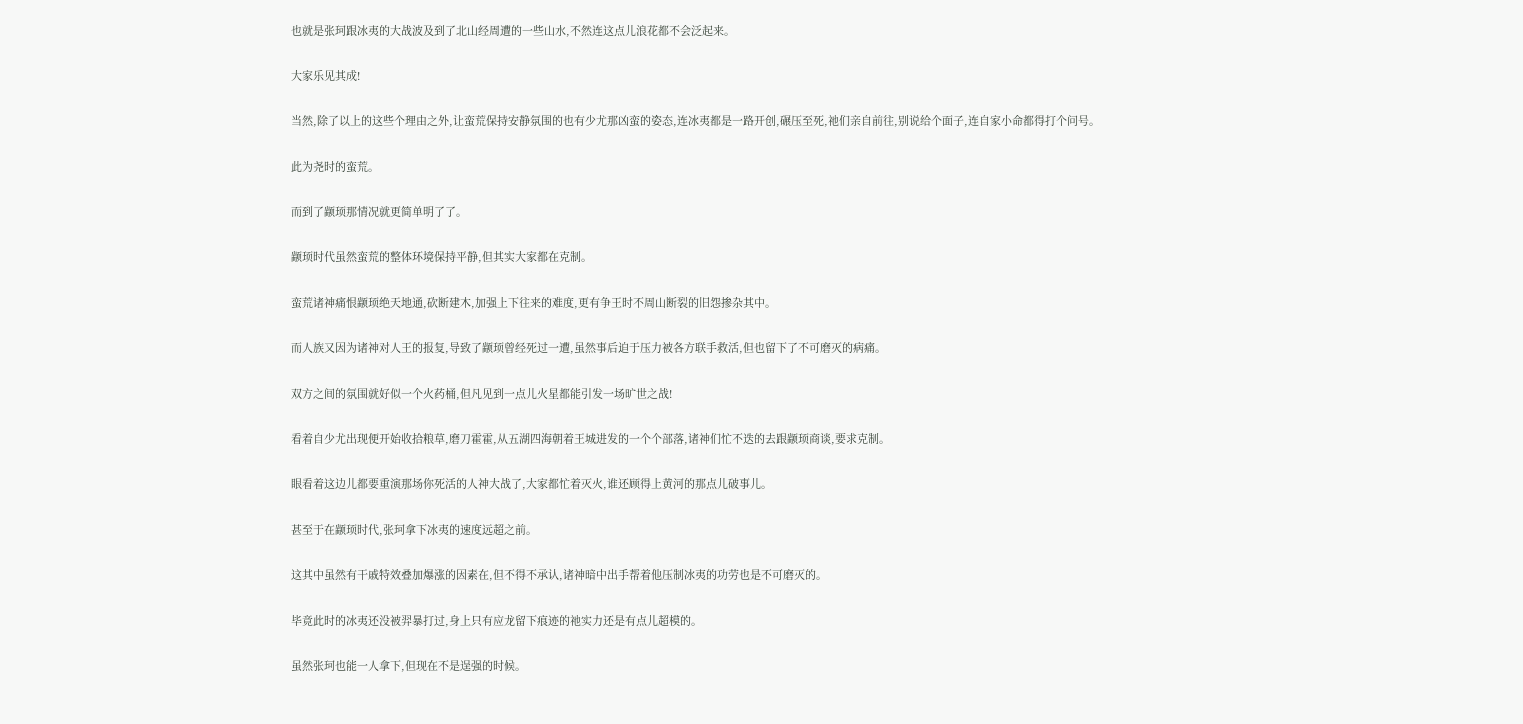也就是张珂跟冰夷的大战波及到了北山经周遭的一些山水,不然连这点儿浪花都不会泛起来。

大家乐见其成!

当然,除了以上的这些个理由之外,让蛮荒保持安静氛围的也有少尤那凶蛮的姿态,连冰夷都是一路开创,碾压至死,祂们亲自前往,别说给个面子,连自家小命都得打个问号。

此为尧时的蛮荒。

而到了颛顼那情况就更简单明了了。

颛顼时代虽然蛮荒的整体环境保持平静,但其实大家都在克制。

蛮荒诸神痛恨颛顼绝天地通,砍断建木,加强上下往来的难度,更有争王时不周山断裂的旧怨掺杂其中。

而人族又因为诸神对人王的报复,导致了颛顼曾经死过一遭,虽然事后迫于压力被各方联手救活,但也留下了不可磨灭的病痛。

双方之间的氛围就好似一个火药桶,但凡见到一点儿火星都能引发一场旷世之战!

看着自少尤出现便开始收拾粮草,磨刀霍霍,从五湖四海朝着王城进发的一个个部落,诸神们忙不迭的去跟颛顼商谈,要求克制。

眼看着这边儿都要重演那场你死活的人神大战了,大家都忙着灭火,谁还顾得上黄河的那点儿破事儿。

甚至于在颛顼时代,张珂拿下冰夷的速度远超之前。

这其中虽然有干戚特效叠加爆涨的因素在,但不得不承认,诸神暗中出手帮着他压制冰夷的功劳也是不可磨灭的。

毕竟此时的冰夷还没被羿暴打过,身上只有应龙留下痕迹的祂实力还是有点儿超模的。

虽然张珂也能一人拿下,但现在不是逞强的时候。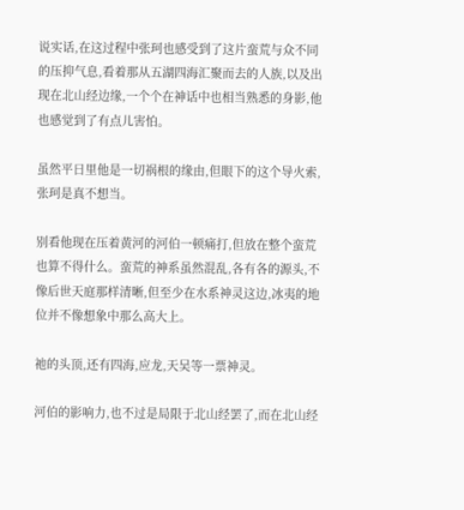说实话,在这过程中张珂也感受到了这片蛮荒与众不同的压抑气息,看着那从五湖四海汇聚而去的人族,以及出现在北山经边缘,一个个在神话中也相当熟悉的身影,他也感觉到了有点儿害怕。

虽然平日里他是一切祸根的缘由,但眼下的这个导火索,张珂是真不想当。

别看他现在压着黄河的河伯一顿痛打,但放在整个蛮荒也算不得什么。蛮荒的神系虽然混乱,各有各的源头,不像后世天庭那样清晰,但至少在水系神灵这边,冰夷的地位并不像想象中那么高大上。

祂的头顶,还有四海,应龙,天吴等一票神灵。

河伯的影响力,也不过是局限于北山经罢了,而在北山经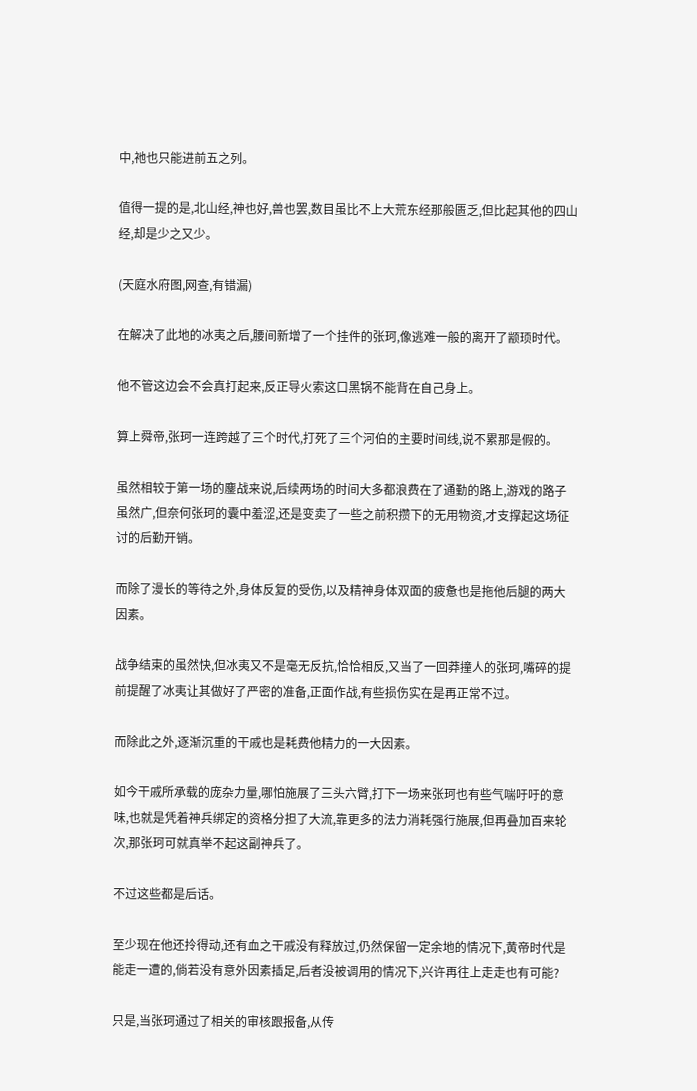中,祂也只能进前五之列。

值得一提的是,北山经,神也好,兽也罢,数目虽比不上大荒东经那般匮乏,但比起其他的四山经,却是少之又少。

(天庭水府图,网查,有错漏)

在解决了此地的冰夷之后,腰间新增了一个挂件的张珂,像逃难一般的离开了颛顼时代。

他不管这边会不会真打起来,反正导火索这口黑锅不能背在自己身上。

算上舜帝,张珂一连跨越了三个时代,打死了三个河伯的主要时间线,说不累那是假的。

虽然相较于第一场的鏖战来说,后续两场的时间大多都浪费在了通勤的路上,游戏的路子虽然广,但奈何张珂的囊中羞涩,还是变卖了一些之前积攒下的无用物资,才支撑起这场征讨的后勤开销。

而除了漫长的等待之外,身体反复的受伤,以及精神身体双面的疲惫也是拖他后腿的两大因素。

战争结束的虽然快,但冰夷又不是毫无反抗,恰恰相反,又当了一回莽撞人的张珂,嘴碎的提前提醒了冰夷让其做好了严密的准备,正面作战,有些损伤实在是再正常不过。

而除此之外,逐渐沉重的干戚也是耗费他精力的一大因素。

如今干戚所承载的庞杂力量,哪怕施展了三头六臂,打下一场来张珂也有些气喘吁吁的意味,也就是凭着神兵绑定的资格分担了大流,靠更多的法力消耗强行施展,但再叠加百来轮次,那张珂可就真举不起这副神兵了。

不过这些都是后话。

至少现在他还拎得动,还有血之干戚没有释放过,仍然保留一定余地的情况下,黄帝时代是能走一遭的,倘若没有意外因素插足,后者没被调用的情况下,兴许再往上走走也有可能?

只是,当张珂通过了相关的审核跟报备,从传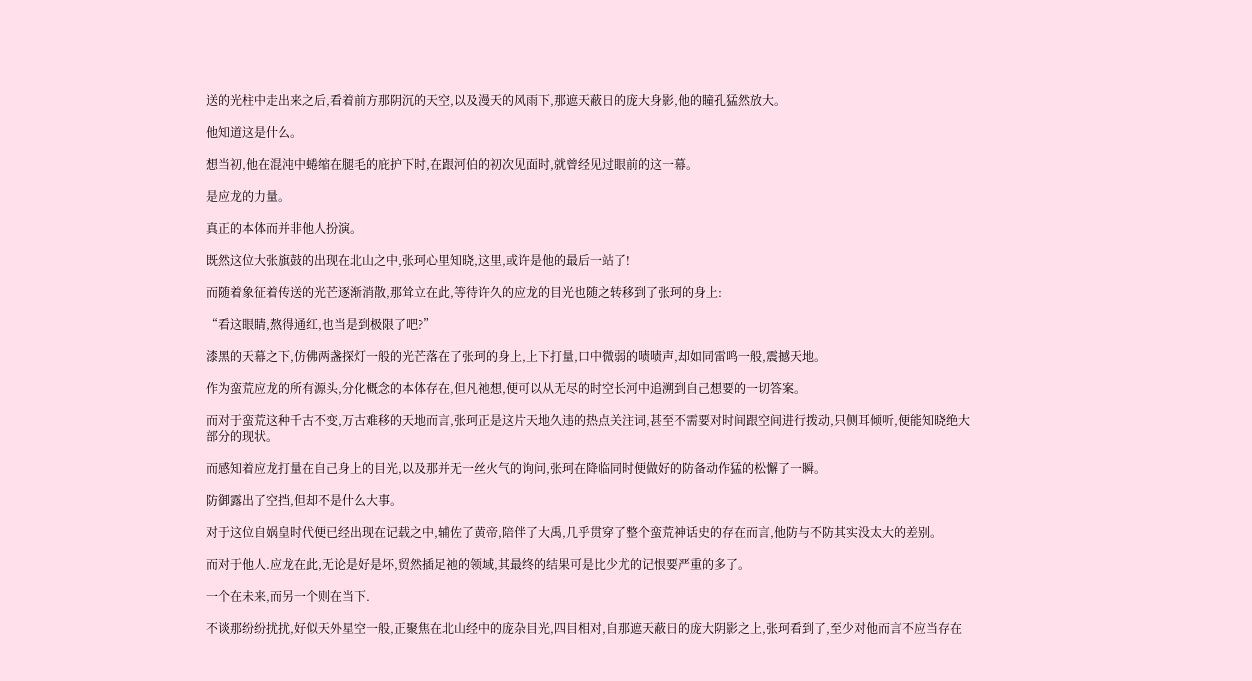送的光柱中走出来之后,看着前方那阴沉的天空,以及漫天的风雨下,那遮天蔽日的庞大身影,他的瞳孔猛然放大。

他知道这是什么。

想当初,他在混沌中蜷缩在腿毛的庇护下时,在跟河伯的初次见面时,就曾经见过眼前的这一幕。

是应龙的力量。

真正的本体而并非他人扮演。

既然这位大张旗鼓的出现在北山之中,张珂心里知晓,这里,或许是他的最后一站了!

而随着象征着传送的光芒逐渐消散,那耸立在此,等待许久的应龙的目光也随之转移到了张珂的身上:

“看这眼睛,熬得通红,也当是到极限了吧?”

漆黑的天幕之下,仿佛两盏探灯一般的光芒落在了张珂的身上,上下打量,口中微弱的啧啧声,却如同雷鸣一般,震撼天地。

作为蛮荒应龙的所有源头,分化概念的本体存在,但凡祂想,便可以从无尽的时空长河中追溯到自己想要的一切答案。

而对于蛮荒这种千古不变,万古难移的天地而言,张珂正是这片天地久违的热点关注词,甚至不需要对时间跟空间进行拨动,只侧耳倾听,便能知晓绝大部分的现状。

而感知着应龙打量在自己身上的目光,以及那并无一丝火气的询问,张珂在降临同时便做好的防备动作猛的松懈了一瞬。

防御露出了空挡,但却不是什么大事。

对于这位自娲皇时代便已经出现在记载之中,辅佐了黄帝,陪伴了大禹,几乎贯穿了整个蛮荒神话史的存在而言,他防与不防其实没太大的差别。

而对于他人.应龙在此,无论是好是坏,贸然插足祂的领域,其最终的结果可是比少尤的记恨要严重的多了。

一个在未来,而另一个则在当下.

不谈那纷纷扰扰,好似天外星空一般,正聚焦在北山经中的庞杂目光,四目相对,自那遮天蔽日的庞大阴影之上,张珂看到了,至少对他而言不应当存在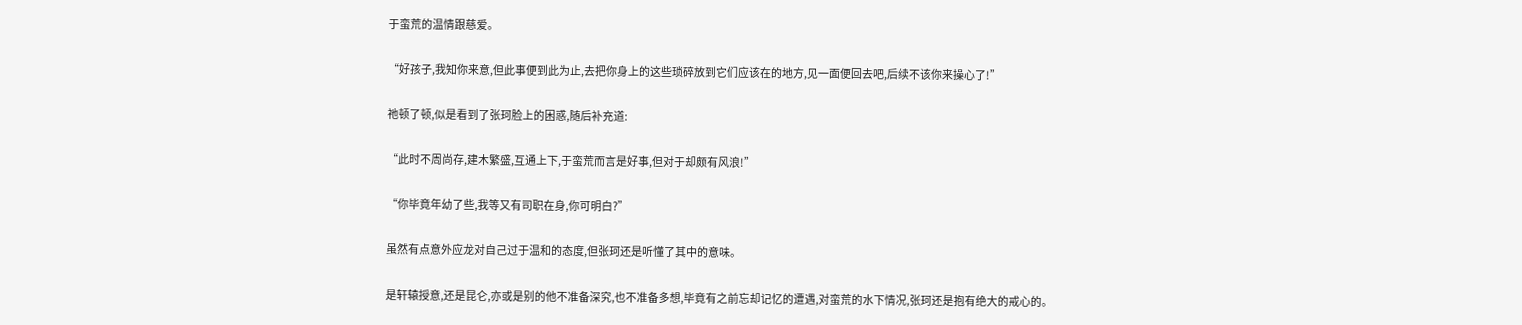于蛮荒的温情跟慈爱。

“好孩子,我知你来意,但此事便到此为止,去把你身上的这些琐碎放到它们应该在的地方,见一面便回去吧,后续不该你来操心了!”

祂顿了顿,似是看到了张珂脸上的困惑,随后补充道:

“此时不周尚存,建木繁盛,互通上下,于蛮荒而言是好事,但对于却颇有风浪!”

“你毕竟年幼了些,我等又有司职在身,你可明白?”

虽然有点意外应龙对自己过于温和的态度,但张珂还是听懂了其中的意味。

是轩辕授意,还是昆仑,亦或是别的他不准备深究,也不准备多想,毕竟有之前忘却记忆的遭遇,对蛮荒的水下情况,张珂还是抱有绝大的戒心的。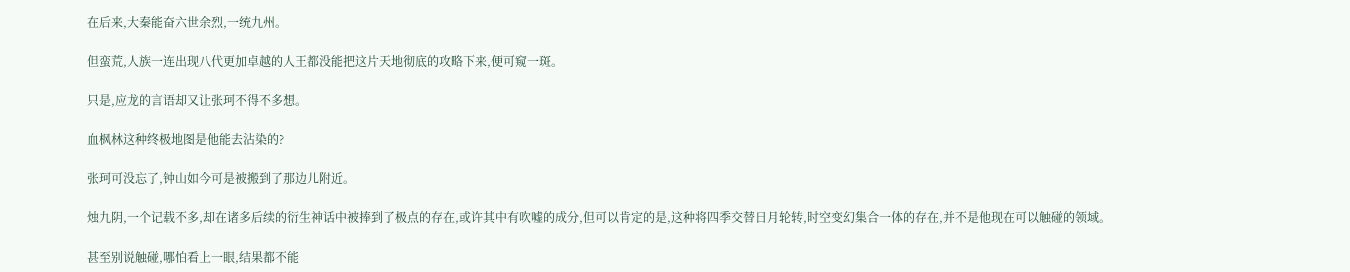在后来,大秦能奋六世余烈,一统九州。

但蛮荒,人族一连出现八代更加卓越的人王都没能把这片天地彻底的攻略下来,便可窥一斑。

只是,应龙的言语却又让张珂不得不多想。

血枫林这种终极地图是他能去沾染的?

张珂可没忘了,钟山如今可是被搬到了那边儿附近。

烛九阴,一个记载不多,却在诸多后续的衍生神话中被捧到了极点的存在,或许其中有吹嘘的成分,但可以肯定的是,这种将四季交替日月轮转,时空变幻集合一体的存在,并不是他现在可以触碰的领域。

甚至别说触碰,哪怕看上一眼,结果都不能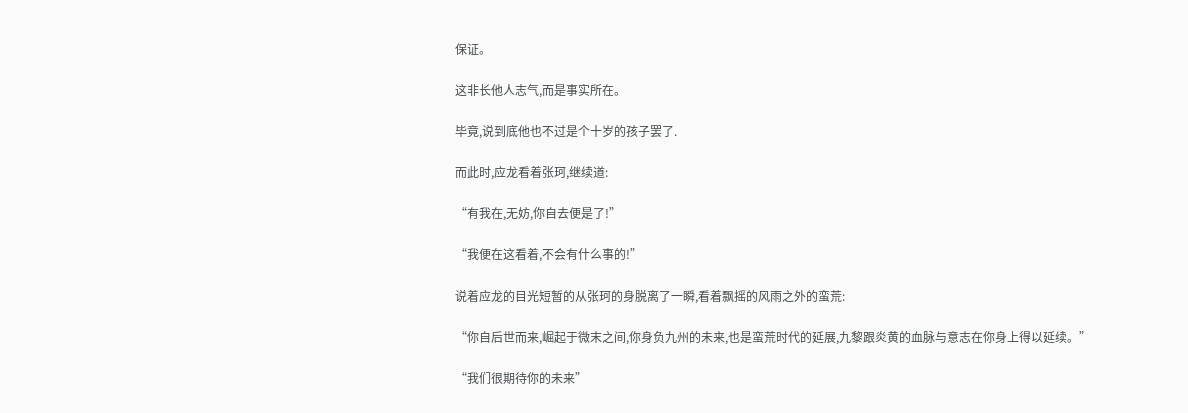保证。

这非长他人志气,而是事实所在。

毕竟,说到底他也不过是个十岁的孩子罢了.

而此时,应龙看着张珂,继续道:

“有我在,无妨,你自去便是了!”

“我便在这看着,不会有什么事的!”

说着应龙的目光短暂的从张珂的身脱离了一瞬,看着飘摇的风雨之外的蛮荒:

“你自后世而来,崛起于微末之间,你身负九州的未来,也是蛮荒时代的延展,九黎跟炎黄的血脉与意志在你身上得以延续。”

“我们很期待你的未来”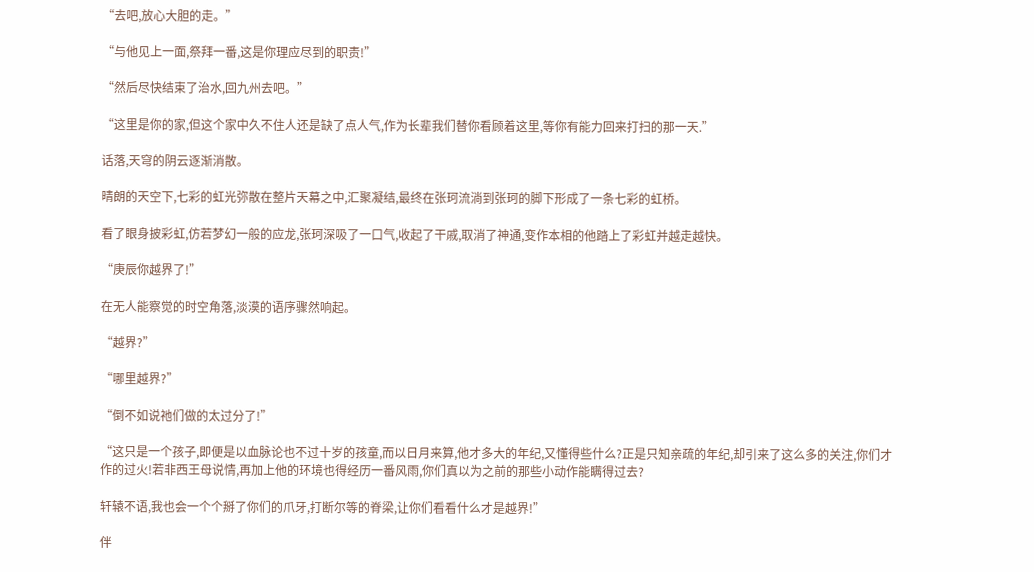“去吧,放心大胆的走。”

“与他见上一面,祭拜一番,这是你理应尽到的职责!”

“然后尽快结束了治水,回九州去吧。”

“这里是你的家,但这个家中久不住人还是缺了点人气,作为长辈我们替你看顾着这里,等你有能力回来打扫的那一天.”

话落,天穹的阴云逐渐消散。

晴朗的天空下,七彩的虹光弥散在整片天幕之中,汇聚凝结,最终在张珂流淌到张珂的脚下形成了一条七彩的虹桥。

看了眼身披彩虹,仿若梦幻一般的应龙,张珂深吸了一口气,收起了干戚,取消了神通,变作本相的他踏上了彩虹并越走越快。

“庚辰你越界了!”

在无人能察觉的时空角落,淡漠的语序骤然响起。

“越界?”

“哪里越界?”

“倒不如说祂们做的太过分了!”

“这只是一个孩子,即便是以血脉论也不过十岁的孩童,而以日月来算,他才多大的年纪,又懂得些什么?正是只知亲疏的年纪,却引来了这么多的关注,你们才作的过火!若非西王母说情,再加上他的环境也得经历一番风雨,你们真以为之前的那些小动作能瞒得过去?

轩辕不语,我也会一个个掰了你们的爪牙,打断尔等的脊梁,让你们看看什么才是越界!”

伴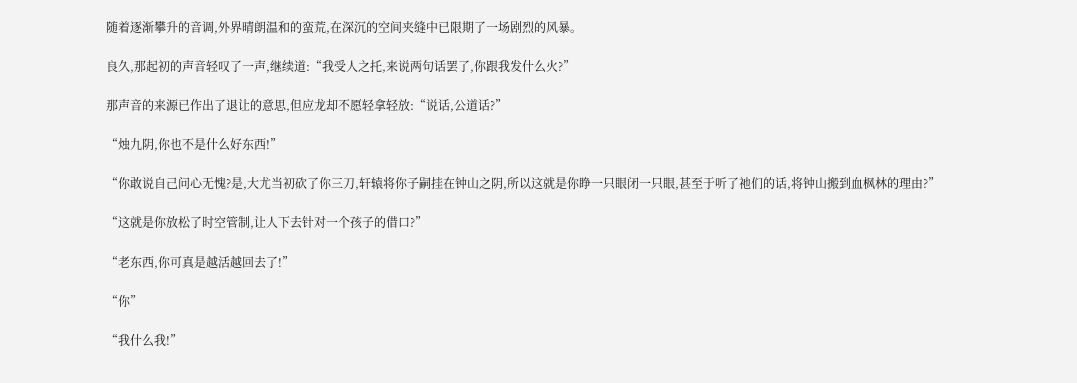随着逐渐攀升的音调,外界晴朗温和的蛮荒,在深沉的空间夹缝中已限期了一场剧烈的风暴。

良久,那起初的声音轻叹了一声,继续道:“我受人之托,来说两句话罢了,你跟我发什么火?”

那声音的来源已作出了退让的意思,但应龙却不愿轻拿轻放:“说话,公道话?”

“烛九阴,你也不是什么好东西!”

“你敢说自己问心无愧?是,大尤当初砍了你三刀,轩辕将你子嗣挂在钟山之阴,所以这就是你睁一只眼闭一只眼,甚至于听了祂们的话,将钟山搬到血枫林的理由?”

“这就是你放松了时空管制,让人下去针对一个孩子的借口?”

“老东西,你可真是越活越回去了!”

“你”

“我什么我!”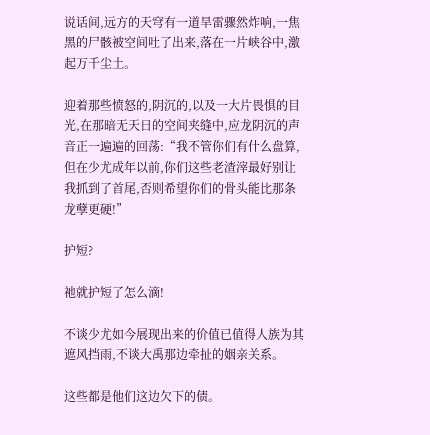说话间,远方的天穹有一道旱雷骤然炸响,一焦黑的尸骸被空间吐了出来,落在一片峡谷中,激起万千尘土。

迎着那些愤怒的,阴沉的,以及一大片畏惧的目光,在那暗无天日的空间夹缝中,应龙阴沉的声音正一遍遍的回荡:“我不管你们有什么盘算,但在少尤成年以前,你们这些老渣滓最好别让我抓到了首尾,否则希望你们的骨头能比那条龙孽更硬!”

护短?

祂就护短了怎么滴!

不谈少尤如今展现出来的价值已值得人族为其遮风挡雨,不谈大禹那边牵扯的姻亲关系。

这些都是他们这边欠下的债。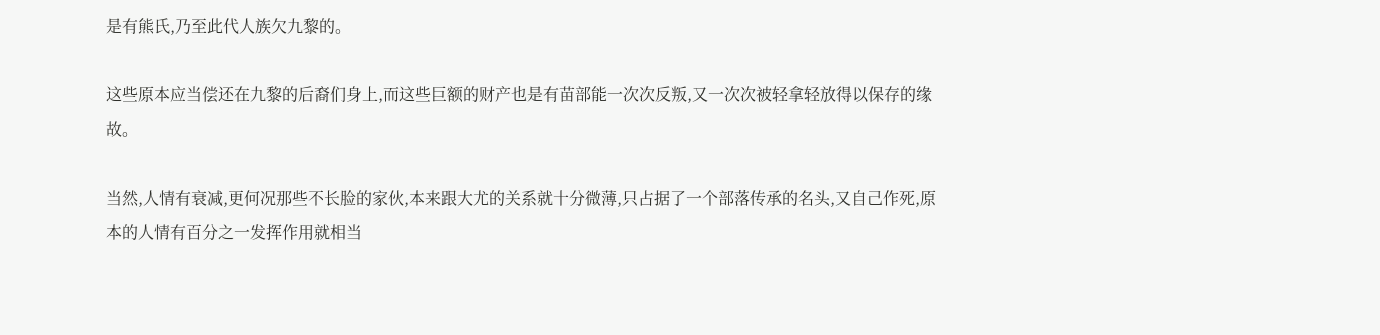是有熊氏,乃至此代人族欠九黎的。

这些原本应当偿还在九黎的后裔们身上,而这些巨额的财产也是有苗部能一次次反叛,又一次次被轻拿轻放得以保存的缘故。

当然,人情有衰减,更何况那些不长脸的家伙,本来跟大尤的关系就十分微薄,只占据了一个部落传承的名头,又自己作死,原本的人情有百分之一发挥作用就相当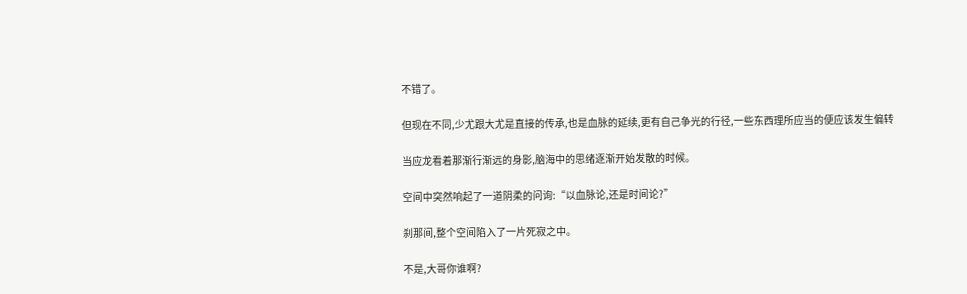不错了。

但现在不同,少尤跟大尤是直接的传承,也是血脉的延续,更有自己争光的行径,一些东西理所应当的便应该发生偏转

当应龙看着那渐行渐远的身影,脑海中的思绪逐渐开始发散的时候。

空间中突然响起了一道阴柔的问询:“以血脉论,还是时间论?”

刹那间,整个空间陷入了一片死寂之中。

不是,大哥你谁啊?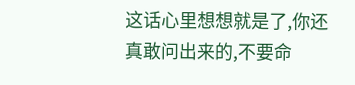这话心里想想就是了,你还真敢问出来的,不要命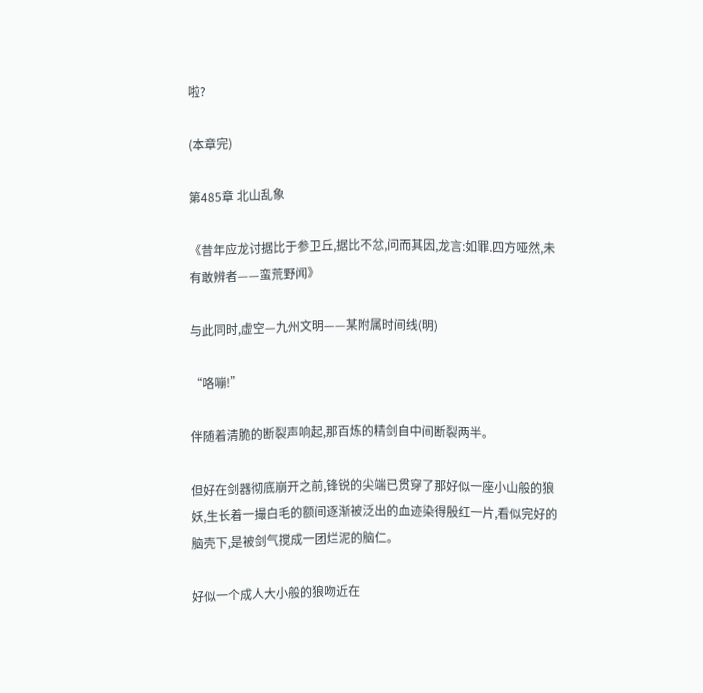啦?

(本章完)

第485章 北山乱象

《昔年应龙讨据比于参卫丘,据比不忿,问而其因,龙言:如罪.四方哑然,未有敢辨者——蛮荒野闻》

与此同时,虚空—九州文明——某附属时间线(明)

“咯嘣!”

伴随着清脆的断裂声响起,那百炼的精剑自中间断裂两半。

但好在剑器彻底崩开之前,锋锐的尖端已贯穿了那好似一座小山般的狼妖,生长着一撮白毛的额间逐渐被泛出的血迹染得殷红一片,看似完好的脑壳下,是被剑气搅成一团烂泥的脑仁。

好似一个成人大小般的狼吻近在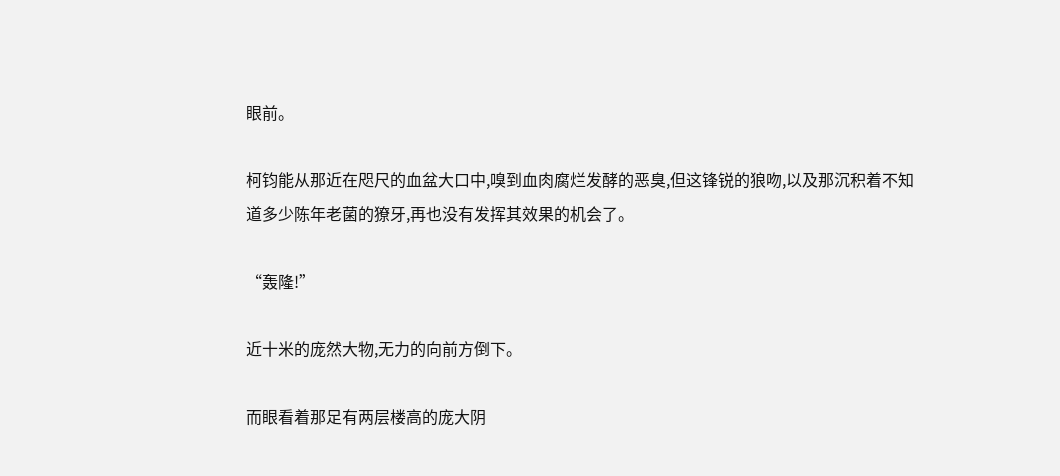眼前。

柯钧能从那近在咫尺的血盆大口中,嗅到血肉腐烂发酵的恶臭,但这锋锐的狼吻,以及那沉积着不知道多少陈年老菌的獠牙,再也没有发挥其效果的机会了。

“轰隆!”

近十米的庞然大物,无力的向前方倒下。

而眼看着那足有两层楼高的庞大阴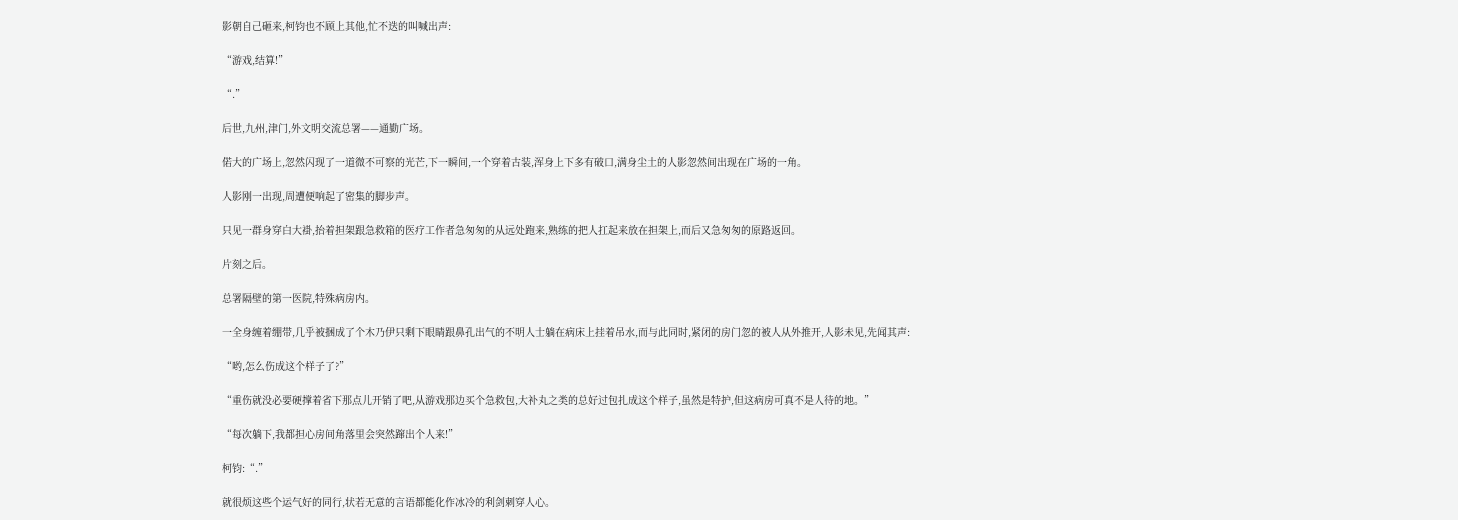影朝自己砸来,柯钧也不顾上其他,忙不迭的叫喊出声:

“游戏,结算!”

“.”

后世,九州,津门,外文明交流总署——通勤广场。

偌大的广场上,忽然闪现了一道微不可察的光芒,下一瞬间,一个穿着古装,浑身上下多有破口,满身尘土的人影忽然间出现在广场的一角。

人影刚一出现,周遭便响起了密集的脚步声。

只见一群身穿白大褂,抬着担架跟急救箱的医疗工作者急匆匆的从远处跑来,熟练的把人扛起来放在担架上,而后又急匆匆的原路返回。

片刻之后。

总署隔壁的第一医院,特殊病房内。

一全身缠着绷带,几乎被捆成了个木乃伊只剩下眼睛跟鼻孔出气的不明人士躺在病床上挂着吊水,而与此同时,紧闭的房门忽的被人从外推开,人影未见,先闻其声:

“哟,怎么伤成这个样子了?”

“重伤就没必要硬撑着省下那点儿开销了吧,从游戏那边买个急救包,大补丸之类的总好过包扎成这个样子,虽然是特护,但这病房可真不是人待的地。”

“每次躺下,我都担心房间角落里会突然蹿出个人来!”

柯钧:“.”

就很烦这些个运气好的同行,状若无意的言语都能化作冰冷的利剑刺穿人心。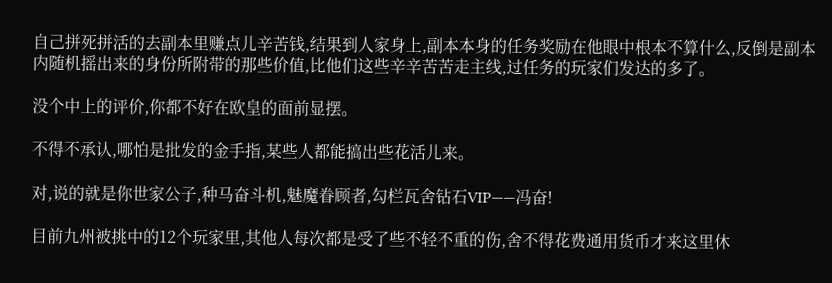自己拼死拼活的去副本里赚点儿辛苦钱,结果到人家身上,副本本身的任务奖励在他眼中根本不算什么,反倒是副本内随机摇出来的身份所附带的那些价值,比他们这些辛辛苦苦走主线,过任务的玩家们发达的多了。

没个中上的评价,你都不好在欧皇的面前显摆。

不得不承认,哪怕是批发的金手指,某些人都能搞出些花活儿来。

对,说的就是你世家公子,种马奋斗机,魅魔眷顾者,勾栏瓦舍钻石VIP——冯奋!

目前九州被挑中的12个玩家里,其他人每次都是受了些不轻不重的伤,舍不得花费通用货币才来这里休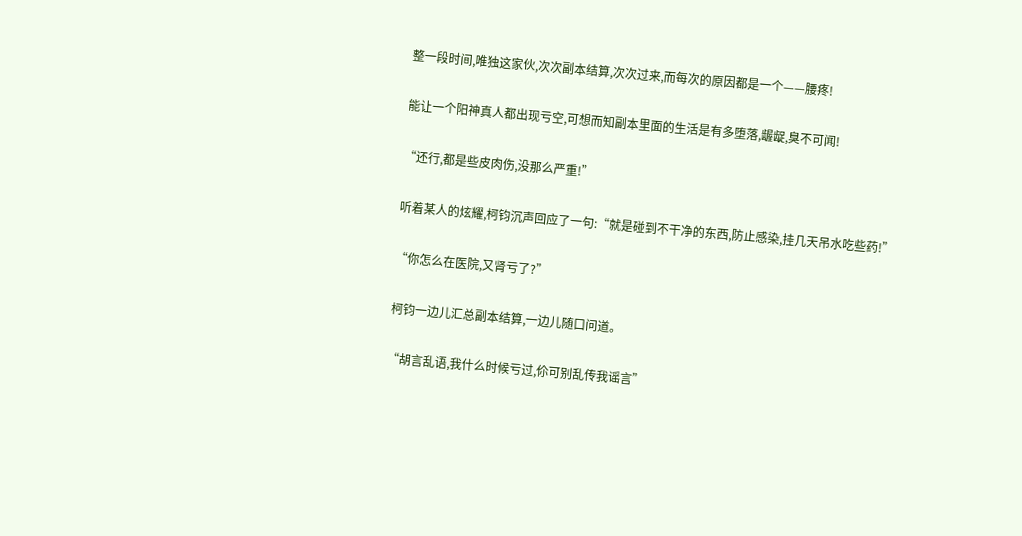整一段时间,唯独这家伙,次次副本结算,次次过来,而每次的原因都是一个——腰疼!

能让一个阳神真人都出现亏空,可想而知副本里面的生活是有多堕落,龌龊,臭不可闻!

“还行,都是些皮肉伤,没那么严重!”

听着某人的炫耀,柯钧沉声回应了一句:“就是碰到不干净的东西,防止感染,挂几天吊水吃些药!”

“你怎么在医院,又肾亏了?”

柯钧一边儿汇总副本结算,一边儿随口问道。

“胡言乱语,我什么时候亏过,伱可别乱传我谣言”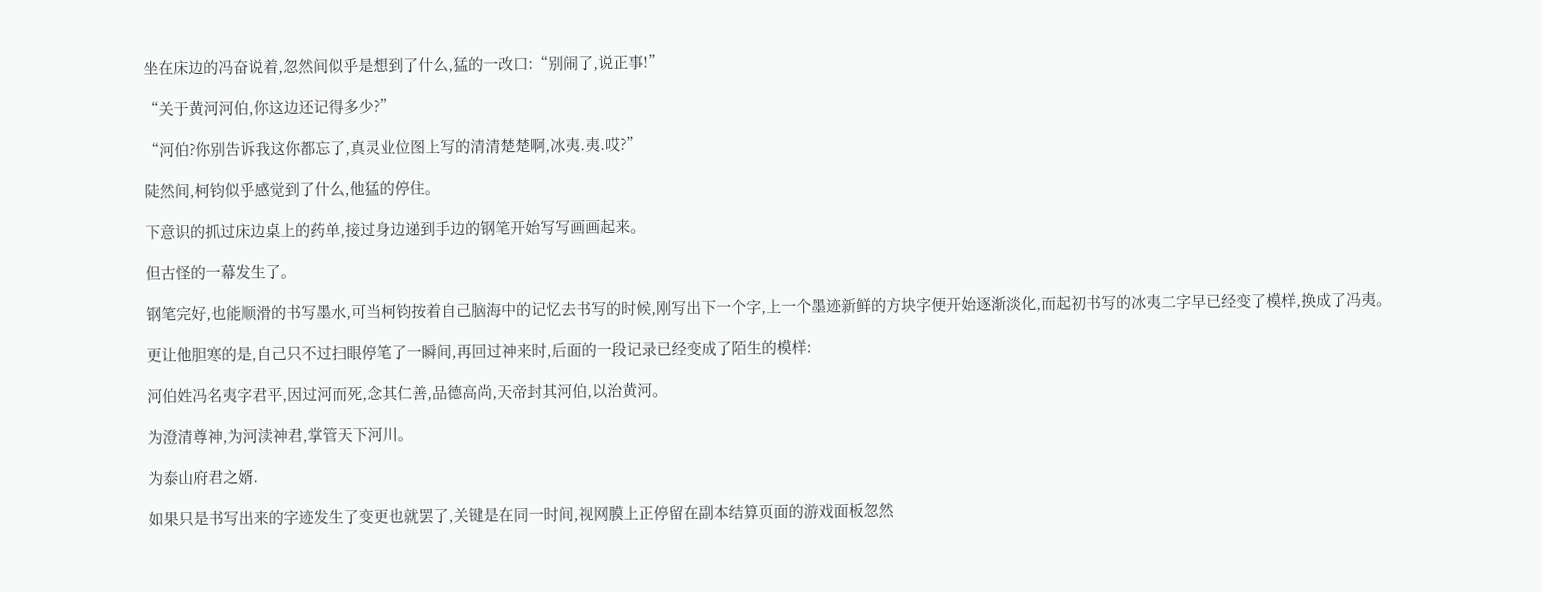坐在床边的冯奋说着,忽然间似乎是想到了什么,猛的一改口:“别闹了,说正事!”

“关于黄河河伯,你这边还记得多少?”

“河伯?你别告诉我这你都忘了,真灵业位图上写的清清楚楚啊,冰夷.夷.哎?”

陡然间,柯钧似乎感觉到了什么,他猛的停住。

下意识的抓过床边桌上的药单,接过身边递到手边的钢笔开始写写画画起来。

但古怪的一幕发生了。

钢笔完好,也能顺滑的书写墨水,可当柯钧按着自己脑海中的记忆去书写的时候,刚写出下一个字,上一个墨迹新鲜的方块字便开始逐渐淡化,而起初书写的冰夷二字早已经变了模样,换成了冯夷。

更让他胆寒的是,自己只不过扫眼停笔了一瞬间,再回过神来时,后面的一段记录已经变成了陌生的模样:

河伯姓冯名夷字君平,因过河而死,念其仁善,品德高尚,天帝封其河伯,以治黄河。

为澄清尊神,为河渎神君,掌管天下河川。

为泰山府君之婿.

如果只是书写出来的字迹发生了变更也就罢了,关键是在同一时间,视网膜上正停留在副本结算页面的游戏面板忽然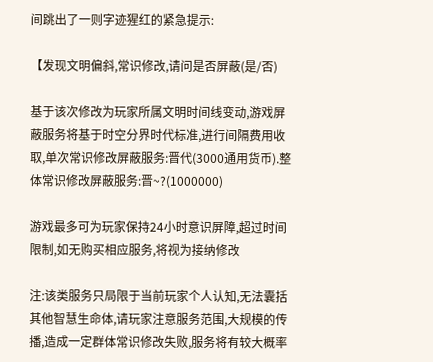间跳出了一则字迹猩红的紧急提示:

【发现文明偏斜,常识修改,请问是否屏蔽(是/否)

基于该次修改为玩家所属文明时间线变动,游戏屏蔽服务将基于时空分界时代标准,进行间隔费用收取,单次常识修改屏蔽服务:晋代(3000通用货币).整体常识修改屏蔽服务:晋~?(1000000)

游戏最多可为玩家保持24小时意识屏障,超过时间限制,如无购买相应服务,将视为接纳修改

注:该类服务只局限于当前玩家个人认知,无法囊括其他智慧生命体,请玩家注意服务范围,大规模的传播,造成一定群体常识修改失败,服务将有较大概率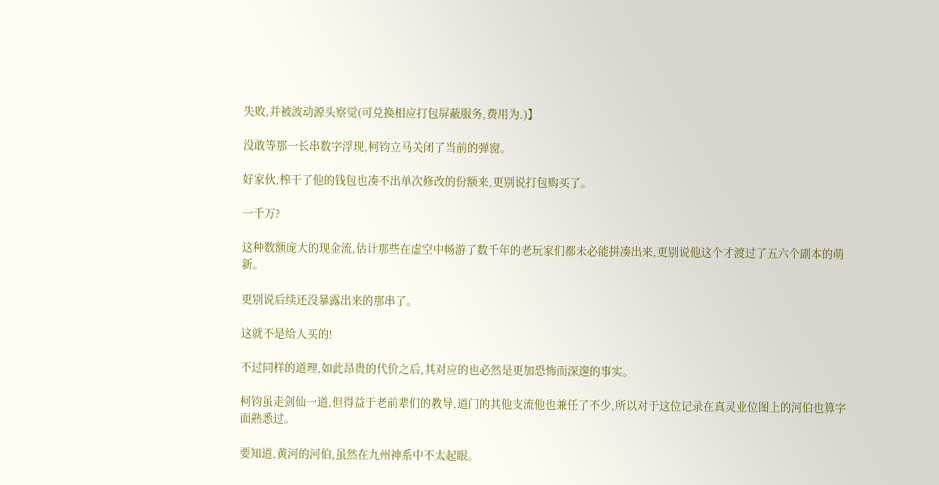失败,并被波动源头察觉(可兑换相应打包屏蔽服务,费用为.)】

没敢等那一长串数字浮现,柯钧立马关闭了当前的弹窗。

好家伙,榨干了他的钱包也凑不出单次修改的份额来,更别说打包购买了。

一千万?

这种数额庞大的现金流,估计那些在虚空中畅游了数千年的老玩家们都未必能拼凑出来,更别说他这个才渡过了五六个副本的萌新。

更别说后续还没暴露出来的那串了。

这就不是给人买的!

不过同样的道理,如此昂贵的代价之后,其对应的也必然是更加恐怖而深邃的事实。

柯钧虽走剑仙一道,但得益于老前辈们的教导,道门的其他支流他也兼任了不少,所以对于这位记录在真灵业位图上的河伯也算字面熟悉过。

要知道,黄河的河伯,虽然在九州神系中不太起眼。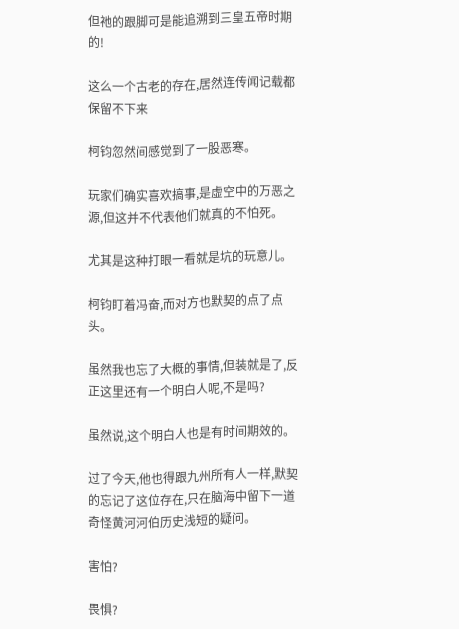但祂的跟脚可是能追溯到三皇五帝时期的!

这么一个古老的存在,居然连传闻记载都保留不下来

柯钧忽然间感觉到了一股恶寒。

玩家们确实喜欢搞事,是虚空中的万恶之源,但这并不代表他们就真的不怕死。

尤其是这种打眼一看就是坑的玩意儿。

柯钧盯着冯奋,而对方也默契的点了点头。

虽然我也忘了大概的事情,但装就是了,反正这里还有一个明白人呢,不是吗?

虽然说,这个明白人也是有时间期效的。

过了今天,他也得跟九州所有人一样,默契的忘记了这位存在,只在脑海中留下一道奇怪黄河河伯历史浅短的疑问。

害怕?

畏惧?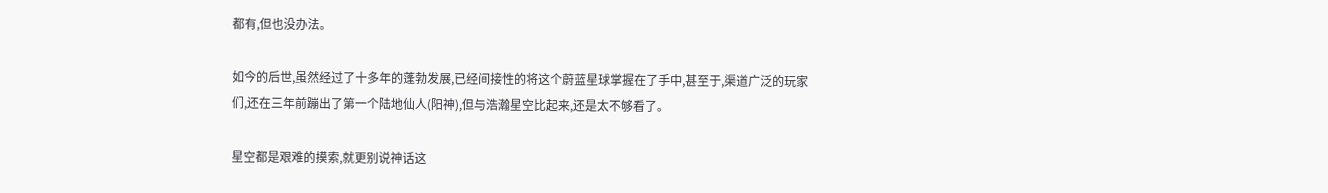都有,但也没办法。

如今的后世,虽然经过了十多年的蓬勃发展,已经间接性的将这个蔚蓝星球掌握在了手中,甚至于,渠道广泛的玩家们,还在三年前蹦出了第一个陆地仙人(阳神),但与浩瀚星空比起来,还是太不够看了。

星空都是艰难的摸索,就更别说神话这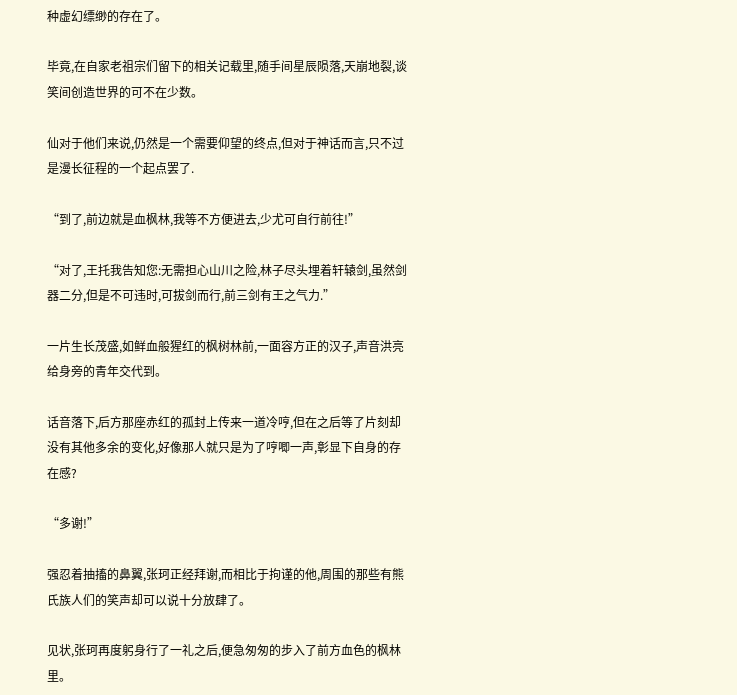种虚幻缥缈的存在了。

毕竟,在自家老祖宗们留下的相关记载里,随手间星辰陨落,天崩地裂,谈笑间创造世界的可不在少数。

仙对于他们来说,仍然是一个需要仰望的终点,但对于神话而言,只不过是漫长征程的一个起点罢了.

“到了,前边就是血枫林,我等不方便进去,少尤可自行前往!”

“对了,王托我告知您:无需担心山川之险,林子尽头埋着轩辕剑,虽然剑器二分,但是不可违时,可拔剑而行,前三剑有王之气力.”

一片生长茂盛,如鲜血般猩红的枫树林前,一面容方正的汉子,声音洪亮给身旁的青年交代到。

话音落下,后方那座赤红的孤封上传来一道冷哼,但在之后等了片刻却没有其他多余的变化,好像那人就只是为了哼唧一声,彰显下自身的存在感?

“多谢!”

强忍着抽搐的鼻翼,张珂正经拜谢,而相比于拘谨的他,周围的那些有熊氏族人们的笑声却可以说十分放肆了。

见状,张珂再度躬身行了一礼之后,便急匆匆的步入了前方血色的枫林里。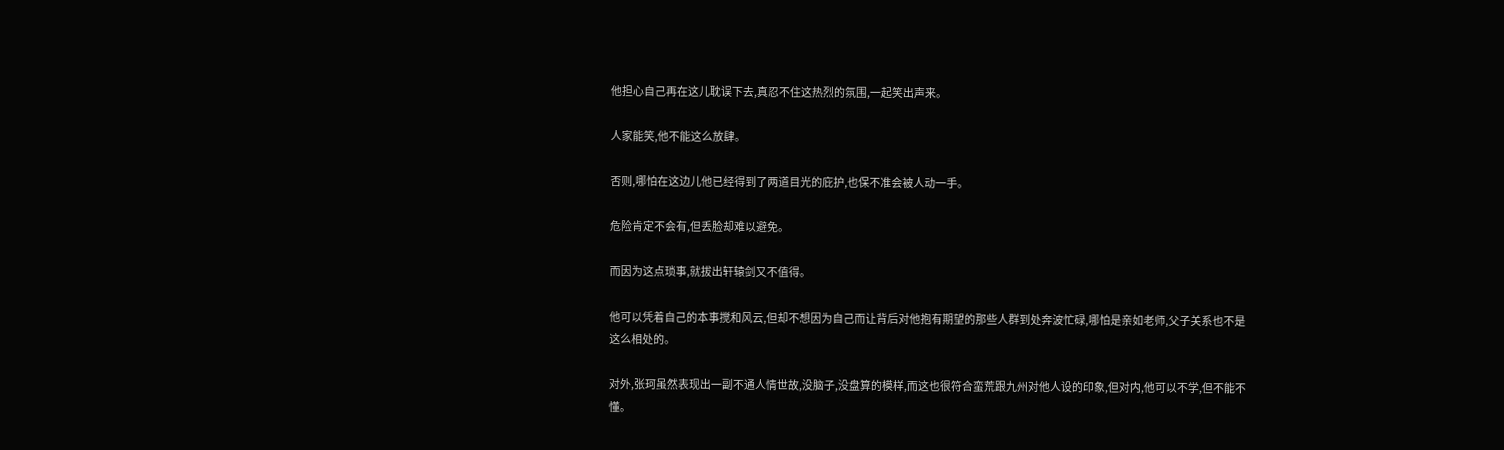他担心自己再在这儿耽误下去,真忍不住这热烈的氛围,一起笑出声来。

人家能笑,他不能这么放肆。

否则,哪怕在这边儿他已经得到了两道目光的庇护,也保不准会被人动一手。

危险肯定不会有,但丢脸却难以避免。

而因为这点琐事,就拔出轩辕剑又不值得。

他可以凭着自己的本事搅和风云,但却不想因为自己而让背后对他抱有期望的那些人群到处奔波忙碌,哪怕是亲如老师,父子关系也不是这么相处的。

对外,张珂虽然表现出一副不通人情世故,没脑子,没盘算的模样,而这也很符合蛮荒跟九州对他人设的印象,但对内,他可以不学,但不能不懂。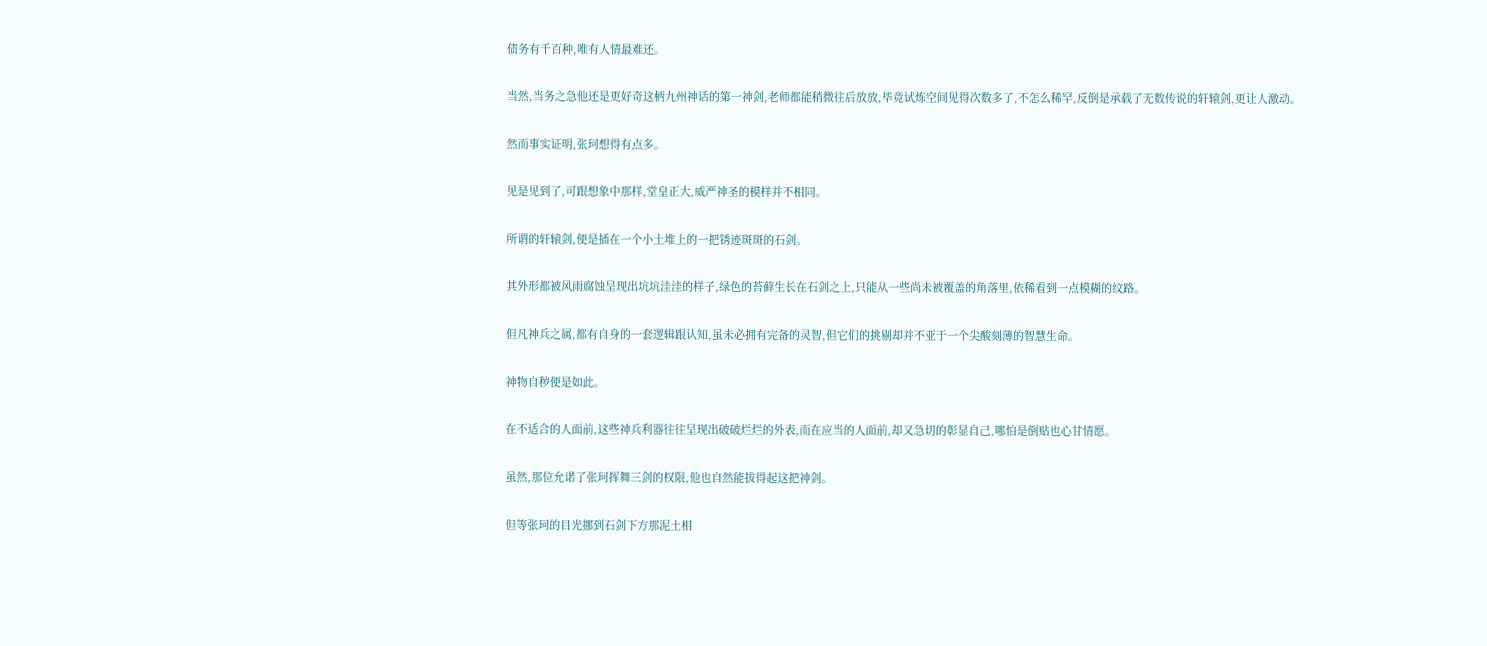债务有千百种,唯有人情最难还。

当然,当务之急他还是更好奇这柄九州神话的第一神剑,老师都能稍微往后放放,毕竟试炼空间见得次数多了,不怎么稀罕,反倒是承载了无数传说的轩辕剑,更让人激动。

然而事实证明,张珂想得有点多。

见是见到了,可跟想象中那样,堂皇正大,威严神圣的模样并不相同。

所谓的轩辕剑,便是插在一个小土堆上的一把锈迹斑斑的石剑。

其外形都被风雨腐蚀呈现出坑坑洼洼的样子,绿色的苔藓生长在石剑之上,只能从一些尚未被覆盖的角落里,依稀看到一点模糊的纹路。

但凡神兵之属,都有自身的一套逻辑跟认知,虽未必拥有完备的灵智,但它们的挑剔却并不亚于一个尖酸刻薄的智慧生命。

神物自秽便是如此。

在不适合的人面前,这些神兵利器往往呈现出破破烂烂的外表,而在应当的人面前,却又急切的彰显自己,哪怕是倒贴也心甘情愿。

虽然,那位允诺了张珂挥舞三剑的权限,他也自然能拔得起这把神剑。

但等张珂的目光挪到石剑下方那泥土相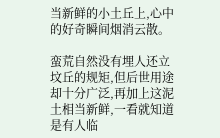当新鲜的小土丘上,心中的好奇瞬间烟消云散。

蛮荒自然没有埋人还立坟丘的规矩,但后世用途却十分广泛,再加上这泥土相当新鲜,一看就知道是有人临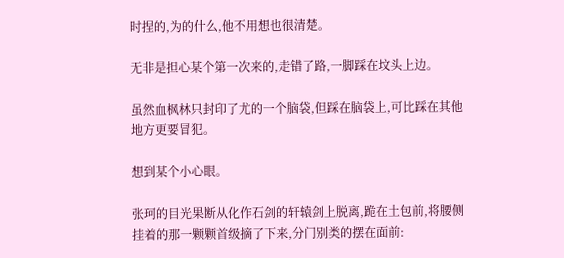时捏的,为的什么,他不用想也很清楚。

无非是担心某个第一次来的,走错了路,一脚踩在坟头上边。

虽然血枫林只封印了尤的一个脑袋,但踩在脑袋上,可比踩在其他地方更要冒犯。

想到某个小心眼。

张珂的目光果断从化作石剑的轩辕剑上脱离,跪在土包前,将腰侧挂着的那一颗颗首级摘了下来,分门别类的摆在面前: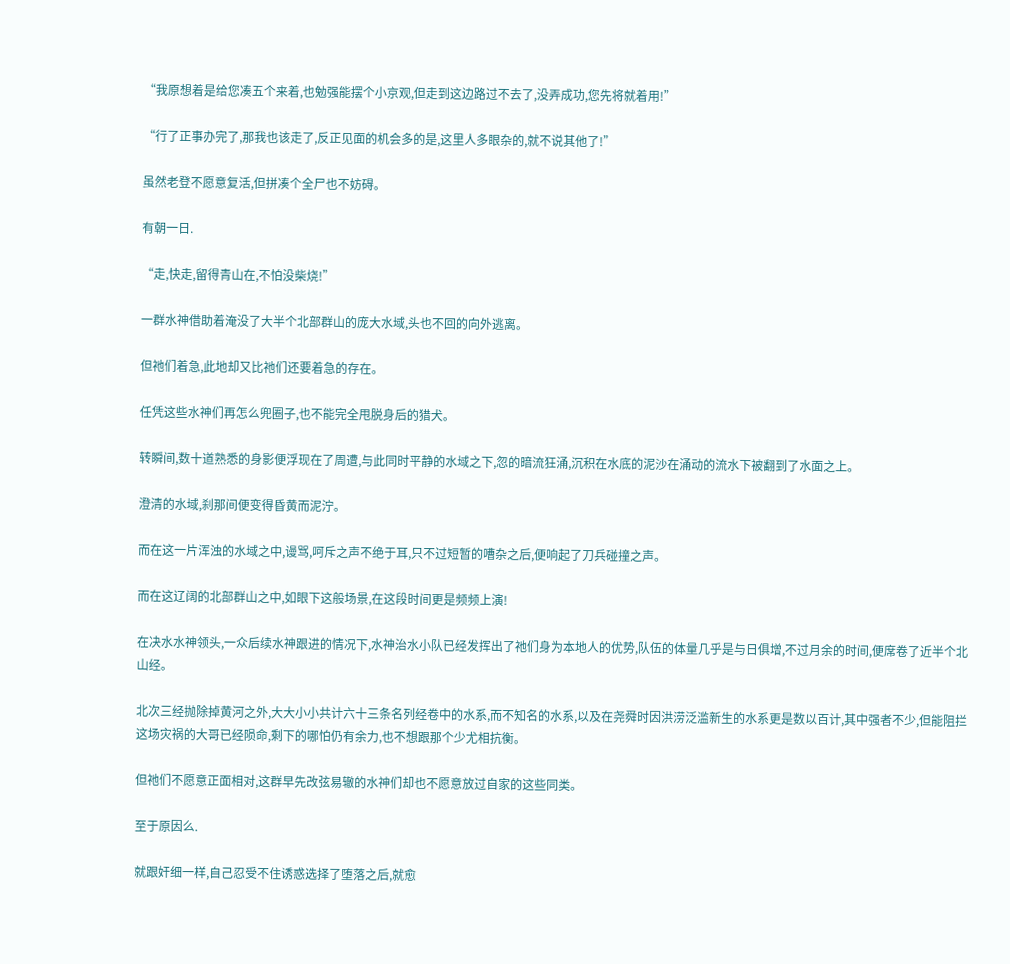“我原想着是给您凑五个来着,也勉强能摆个小京观,但走到这边路过不去了,没弄成功,您先将就着用!”

“行了正事办完了,那我也该走了,反正见面的机会多的是,这里人多眼杂的,就不说其他了!”

虽然老登不愿意复活,但拼凑个全尸也不妨碍。

有朝一日.

“走,快走,留得青山在,不怕没柴烧!”

一群水神借助着淹没了大半个北部群山的庞大水域,头也不回的向外逃离。

但祂们着急,此地却又比祂们还要着急的存在。

任凭这些水神们再怎么兜圈子,也不能完全甩脱身后的猎犬。

转瞬间,数十道熟悉的身影便浮现在了周遭,与此同时平静的水域之下,忽的暗流狂涌,沉积在水底的泥沙在涌动的流水下被翻到了水面之上。

澄清的水域,刹那间便变得昏黄而泥泞。

而在这一片浑浊的水域之中,谩骂,呵斥之声不绝于耳,只不过短暂的嘈杂之后,便响起了刀兵碰撞之声。

而在这辽阔的北部群山之中,如眼下这般场景,在这段时间更是频频上演!

在决水水神领头,一众后续水神跟进的情况下,水神治水小队已经发挥出了祂们身为本地人的优势,队伍的体量几乎是与日俱增,不过月余的时间,便席卷了近半个北山经。

北次三经抛除掉黄河之外,大大小小共计六十三条名列经卷中的水系,而不知名的水系,以及在尧舜时因洪涝泛滥新生的水系更是数以百计,其中强者不少,但能阻拦这场灾祸的大哥已经陨命,剩下的哪怕仍有余力,也不想跟那个少尤相抗衡。

但祂们不愿意正面相对,这群早先改弦易辙的水神们却也不愿意放过自家的这些同类。

至于原因么.

就跟奸细一样,自己忍受不住诱惑选择了堕落之后,就愈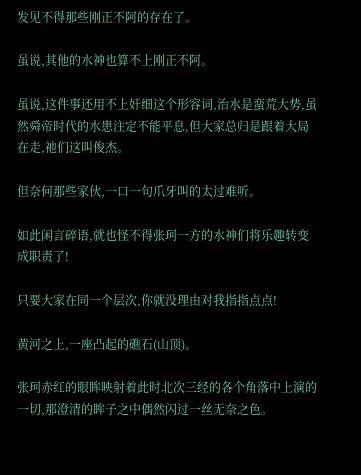发见不得那些刚正不阿的存在了。

虽说,其他的水神也算不上刚正不阿。

虽说,这件事还用不上奸细这个形容词,治水是蛮荒大势,虽然舜帝时代的水患注定不能平息,但大家总归是跟着大局在走,祂们这叫俊杰。

但奈何那些家伙,一口一句爪牙叫的太过难听。

如此闲言碎语,就也怪不得张珂一方的水神们将乐趣转变成职责了!

只要大家在同一个层次,你就没理由对我指指点点!

黄河之上,一座凸起的礁石(山顶)。

张珂赤红的眼眸映射着此时北次三经的各个角落中上演的一切,那澄清的眸子之中偶然闪过一丝无奈之色。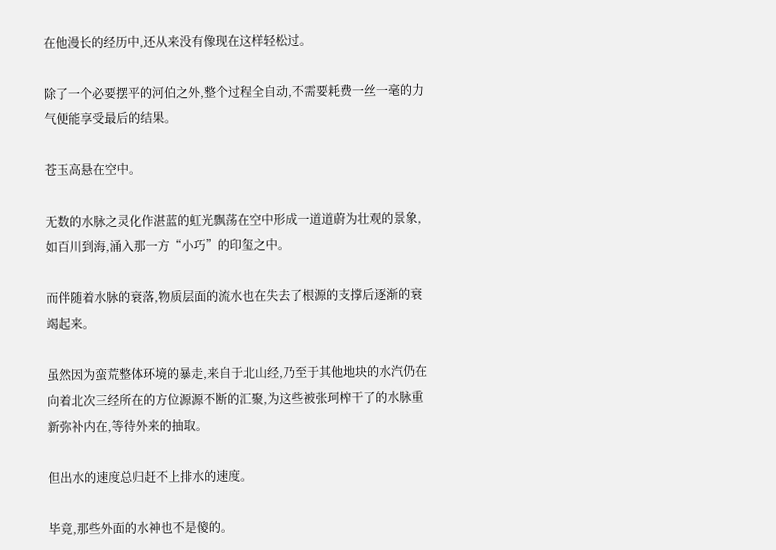在他漫长的经历中,还从来没有像现在这样轻松过。

除了一个必要摆平的河伯之外,整个过程全自动,不需要耗费一丝一毫的力气便能享受最后的结果。

苍玉高悬在空中。

无数的水脉之灵化作湛蓝的虹光飘荡在空中形成一道道蔚为壮观的景象,如百川到海,涌入那一方“小巧”的印玺之中。

而伴随着水脉的衰落,物质层面的流水也在失去了根源的支撑后逐渐的衰竭起来。

虽然因为蛮荒整体环境的暴走,来自于北山经,乃至于其他地块的水汽仍在向着北次三经所在的方位源源不断的汇聚,为这些被张珂榨干了的水脉重新弥补内在,等待外来的抽取。

但出水的速度总归赶不上排水的速度。

毕竟,那些外面的水神也不是傻的。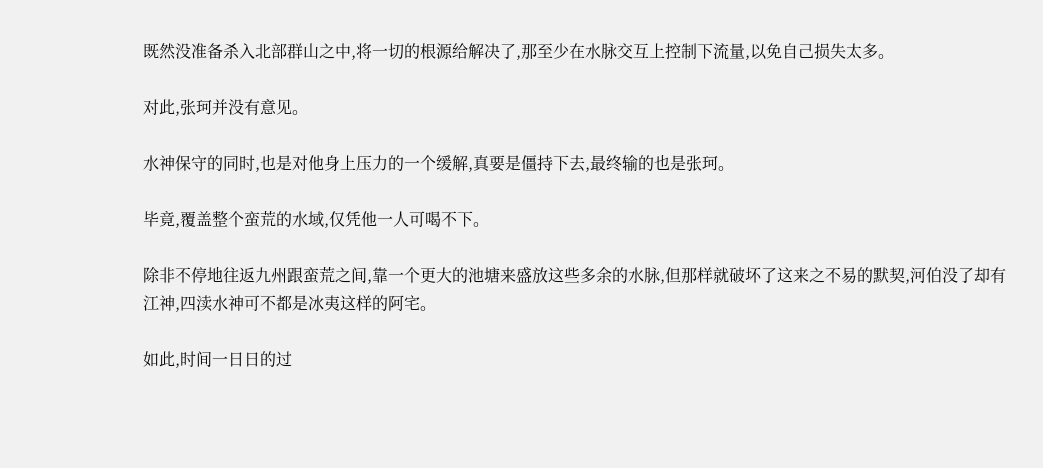既然没准备杀入北部群山之中,将一切的根源给解决了,那至少在水脉交互上控制下流量,以免自己损失太多。

对此,张珂并没有意见。

水神保守的同时,也是对他身上压力的一个缓解,真要是僵持下去,最终输的也是张珂。

毕竟,覆盖整个蛮荒的水域,仅凭他一人可喝不下。

除非不停地往返九州跟蛮荒之间,靠一个更大的池塘来盛放这些多余的水脉,但那样就破坏了这来之不易的默契,河伯没了却有江神,四渎水神可不都是冰夷这样的阿宅。

如此,时间一日日的过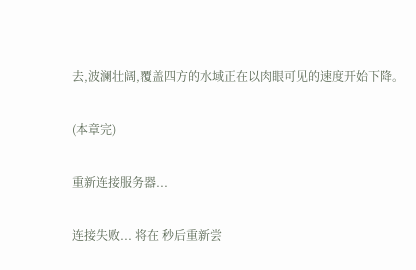去,波澜壮阔,覆盖四方的水域正在以肉眼可见的速度开始下降。

(本章完)

重新连接服务器...

连接失败... 将在 秒后重新尝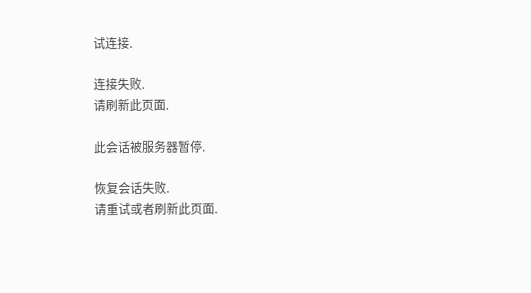试连接.

连接失败.
请刷新此页面.

此会话被服务器暂停.

恢复会话失败.
请重试或者刷新此页面.